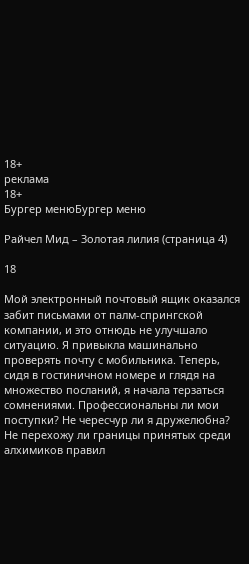18+
реклама
18+
Бургер менюБургер меню

Райчел Мид – Золотая лилия (страница 4)

18

Мой электронный почтовый ящик оказался забит письмами от палм-спрингской компании, и это отнюдь не улучшало ситуацию. Я привыкла машинально проверять почту с мобильника. Теперь, сидя в гостиничном номере и глядя на множество посланий, я начала терзаться сомнениями. Профессиональны ли мои поступки? Не чересчур ли я дружелюбна? Не перехожу ли границы принятых среди алхимиков правил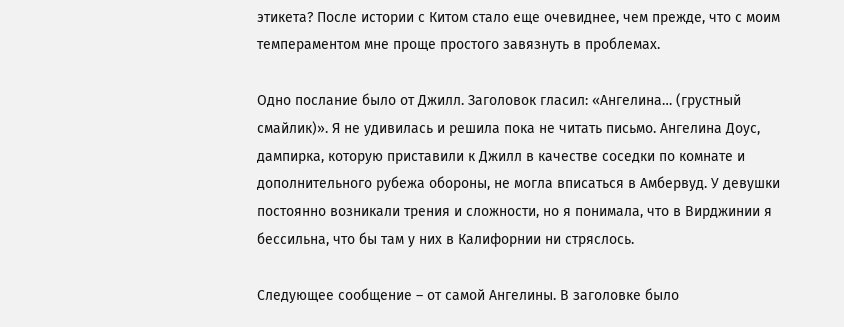этикета? После истории с Китом стало еще очевиднее, чем прежде, что с моим темпераментом мне проще простого завязнуть в проблемах.

Одно послание было от Джилл. Заголовок гласил: «Ангелина… (грустный смайлик)». Я не удивилась и решила пока не читать письмо. Ангелина Доус, дампирка, которую приставили к Джилл в качестве соседки по комнате и дополнительного рубежа обороны, не могла вписаться в Амбервуд. У девушки постоянно возникали трения и сложности, но я понимала, что в Вирджинии я бессильна, что бы там у них в Калифорнии ни стряслось.

Следующее сообщение – от самой Ангелины. В заголовке было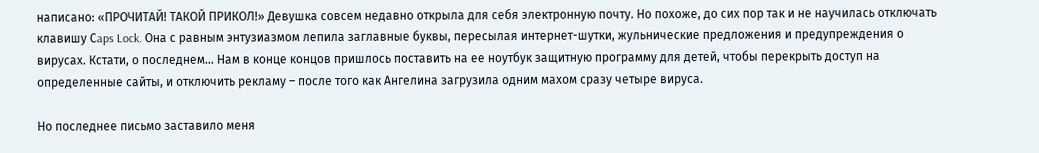написано: «ПРОЧИТАЙ! ТАКОЙ ПРИКОЛ!» Девушка совсем недавно открыла для себя электронную почту. Но похоже, до сих пор так и не научилась отключать клавишу Сaps Lock. Она с равным энтузиазмом лепила заглавные буквы, пересылая интернет-шутки, жульнические предложения и предупреждения о вирусах. Кстати, о последнем… Нам в конце концов пришлось поставить на ее ноутбук защитную программу для детей, чтобы перекрыть доступ на определенные сайты, и отключить рекламу – после того как Ангелина загрузила одним махом сразу четыре вируса.

Но последнее письмо заставило меня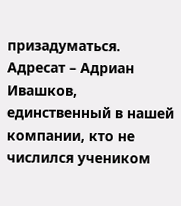призадуматься. Адресат – Адриан Ивашков, единственный в нашей компании, кто не числился учеником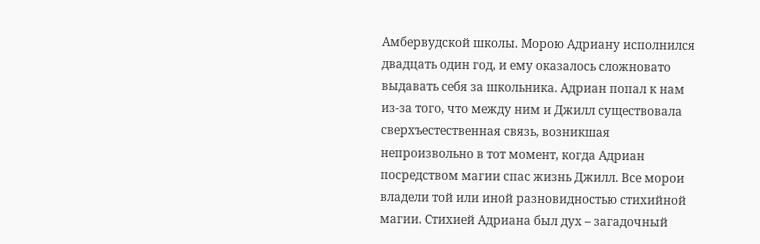Амбервудской школы. Морою Адриану исполнился двадцать один год, и ему оказалось сложновато выдавать себя за школьника. Адриан попал к нам из-за того, что между ним и Джилл существовала сверхъестественная связь, возникшая непроизвольно в тот момент, когда Адриан посредством магии спас жизнь Джилл. Все морои владели той или иной разновидностью стихийной магии. Стихией Адриана был дух – загадочный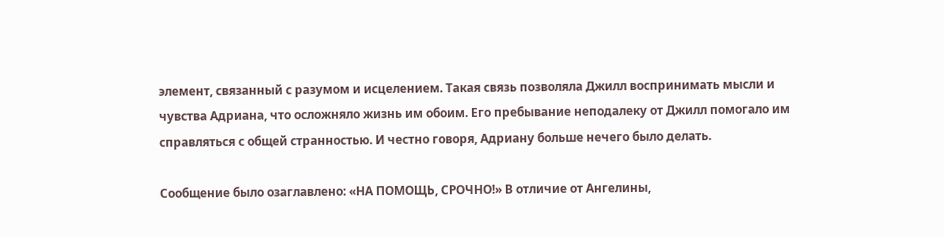элемент, связанный с разумом и исцелением. Такая связь позволяла Джилл воспринимать мысли и чувства Адриана, что осложняло жизнь им обоим. Его пребывание неподалеку от Джилл помогало им справляться с общей странностью. И честно говоря, Адриану больше нечего было делать.

Сообщение было озаглавлено: «НА ПОМОЩЬ, СРОЧНО!» В отличие от Ангелины,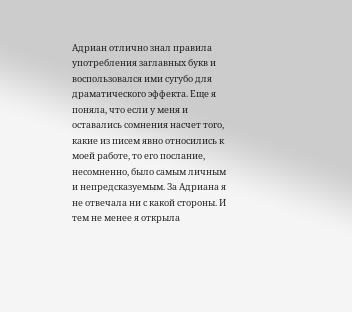Адриан отлично знал правила употребления заглавных букв и воспользовался ими сугубо для драматического эффекта. Еще я поняла, что если у меня и оставались сомнения насчет того, какие из писем явно относились к моей работе, то его послание, несомненно, было самым личным и непредсказуемым. За Адриана я не отвечала ни с какой стороны. И тем не менее я открыла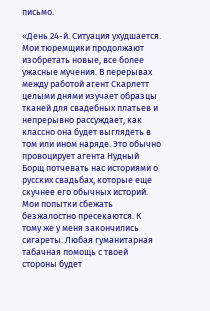письмо.

«День 24-й. Ситуация ухудшается. Мои тюремщики продолжают изобретать новые, все более ужасные мучения. В перерывах между работой агент Скарлетт целыми днями изучает образцы тканей для свадебных платьев и непрерывно рассуждает, как классно она будет выглядеть в том или ином наряде. Это обычно провоцирует агента Нудный Борщ потчевать нас историями о русских свадьбах, которые еще скучнее его обычных историй. Мои попытки сбежать безжалостно пресекаются. К тому же у меня закончились сигареты. Любая гуманитарная табачная помощь с твоей стороны будет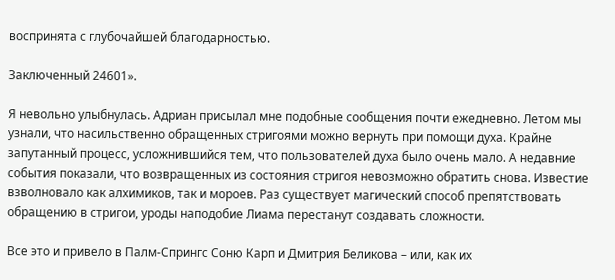воспринята с глубочайшей благодарностью.

Заключенный 24601».

Я невольно улыбнулась. Адриан присылал мне подобные сообщения почти ежедневно. Летом мы узнали, что насильственно обращенных стригоями можно вернуть при помощи духа. Крайне запутанный процесс, усложнившийся тем, что пользователей духа было очень мало. А недавние события показали, что возвращенных из состояния стригоя невозможно обратить снова. Известие взволновало как алхимиков, так и мороев. Раз существует магический способ препятствовать обращению в стригои, уроды наподобие Лиама перестанут создавать сложности.

Все это и привело в Палм-Спрингс Соню Карп и Дмитрия Беликова – или, как их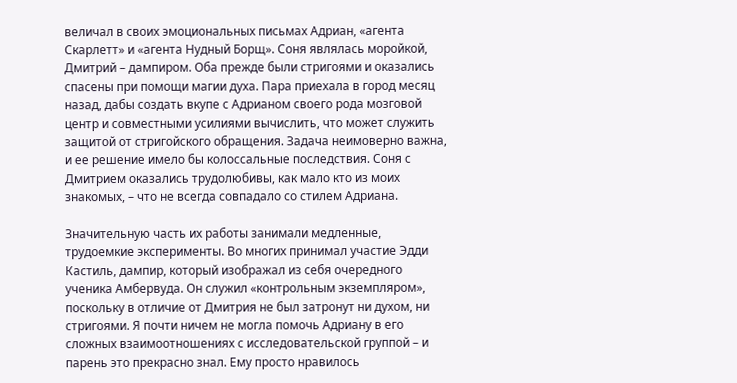величал в своих эмоциональных письмах Адриан, «агента Скарлетт» и «агента Нудный Борщ». Соня являлась моройкой, Дмитрий – дампиром. Оба прежде были стригоями и оказались спасены при помощи магии духа. Пара приехала в город месяц назад, дабы создать вкупе с Адрианом своего рода мозговой центр и совместными усилиями вычислить, что может служить защитой от стригойского обращения. Задача неимоверно важна, и ее решение имело бы колоссальные последствия. Соня с Дмитрием оказались трудолюбивы, как мало кто из моих знакомых, – что не всегда совпадало со стилем Адриана.

Значительную часть их работы занимали медленные, трудоемкие эксперименты. Во многих принимал участие Эдди Кастиль, дампир, который изображал из себя очередного ученика Амбервуда. Он служил «контрольным экземпляром», поскольку в отличие от Дмитрия не был затронут ни духом, ни стригоями. Я почти ничем не могла помочь Адриану в его сложных взаимоотношениях с исследовательской группой – и парень это прекрасно знал. Ему просто нравилось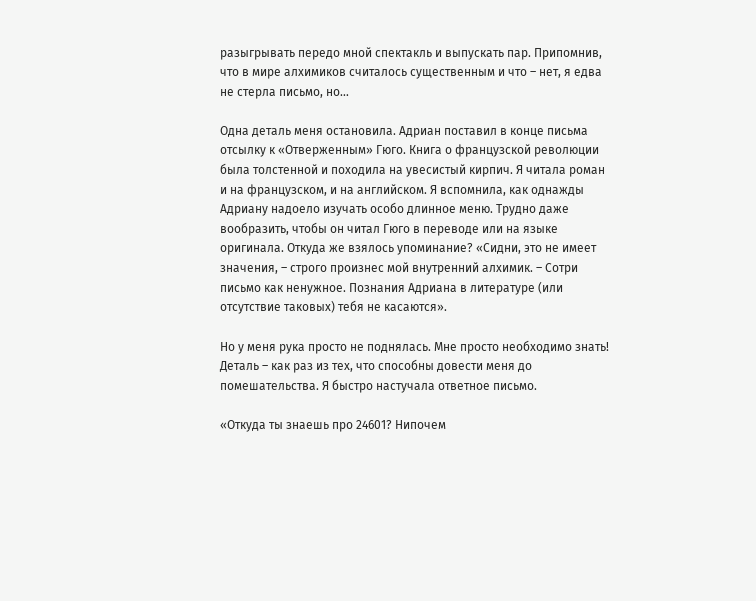разыгрывать передо мной спектакль и выпускать пар. Припомнив, что в мире алхимиков считалось существенным и что – нет, я едва не стерла письмо, но…

Одна деталь меня остановила. Адриан поставил в конце письма отсылку к «Отверженным» Гюго. Книга о французской революции была толстенной и походила на увесистый кирпич. Я читала роман и на французском, и на английском. Я вспомнила, как однажды Адриану надоело изучать особо длинное меню. Трудно даже вообразить, чтобы он читал Гюго в переводе или на языке оригинала. Откуда же взялось упоминание? «Сидни, это не имеет значения, – строго произнес мой внутренний алхимик. – Сотри письмо как ненужное. Познания Адриана в литературе (или отсутствие таковых) тебя не касаются».

Но у меня рука просто не поднялась. Мне просто необходимо знать! Деталь – как раз из тех, что способны довести меня до помешательства. Я быстро настучала ответное письмо.

«Откуда ты знаешь про 24601? Нипочем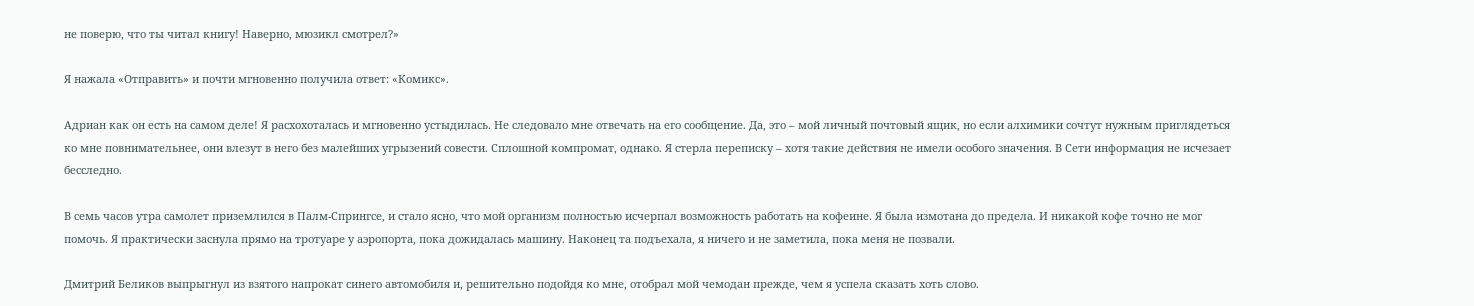не поверю, что ты читал книгу! Наверно, мюзикл смотрел?»

Я нажала «Отправить» и почти мгновенно получила ответ: «Комикс».

Адриан как он есть на самом деле! Я расхохоталась и мгновенно устыдилась. Не следовало мне отвечать на его сообщение. Да, это – мой личный почтовый ящик, но если алхимики сочтут нужным приглядеться ко мне повнимательнее, они влезут в него без малейших угрызений совести. Сплошной компромат, однако. Я стерла переписку – хотя такие действия не имели особого значения. В Сети информация не исчезает бесследно.

В семь часов утра самолет приземлился в Палм-Спрингсе, и стало ясно, что мой организм полностью исчерпал возможность работать на кофеине. Я была измотана до предела. И никакой кофе точно не мог помочь. Я практически заснула прямо на тротуаре у аэропорта, пока дожидалась машину. Наконец та подъехала, я ничего и не заметила, пока меня не позвали.

Дмитрий Беликов выпрыгнул из взятого напрокат синего автомобиля и, решительно подойдя ко мне, отобрал мой чемодан прежде, чем я успела сказать хоть слово.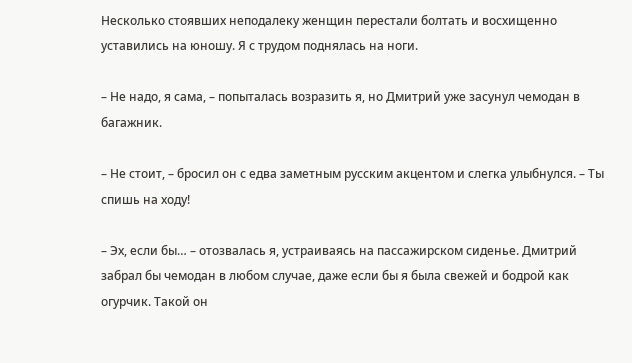Несколько стоявших неподалеку женщин перестали болтать и восхищенно уставились на юношу. Я с трудом поднялась на ноги.

– Не надо, я сама, – попыталась возразить я, но Дмитрий уже засунул чемодан в багажник.

– Не стоит, – бросил он с едва заметным русским акцентом и слегка улыбнулся. – Ты спишь на ходу!

– Эх, если бы… – отозвалась я, устраиваясь на пассажирском сиденье. Дмитрий забрал бы чемодан в любом случае, даже если бы я была свежей и бодрой как огурчик. Такой он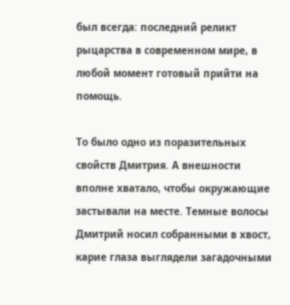был всегда: последний реликт рыцарства в современном мире, в любой момент готовый прийти на помощь.

То было одно из поразительных свойств Дмитрия. А внешности вполне хватало, чтобы окружающие застывали на месте. Темные волосы Дмитрий носил собранными в хвост, карие глаза выглядели загадочными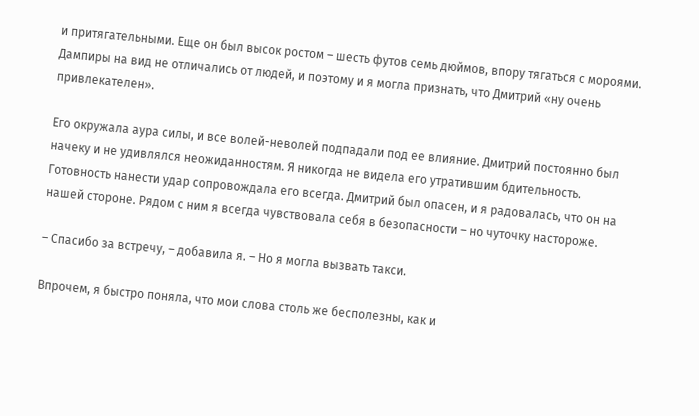и притягательными. Еще он был высок ростом – шесть футов семь дюймов, впору тягаться с мороями. Дампиры на вид не отличались от людей, и поэтому и я могла признать, что Дмитрий «ну очень привлекателен».

Его окружала аура силы, и все волей-неволей подпадали под ее влияние. Дмитрий постоянно был начеку и не удивлялся неожиданностям. Я никогда не видела его утратившим бдительность. Готовность нанести удар сопровождала его всегда. Дмитрий был опасен, и я радовалась, что он на нашей стороне. Рядом с ним я всегда чувствовала себя в безопасности – но чуточку настороже.

– Спасибо за встречу, – добавила я. – Но я могла вызвать такси.

Впрочем, я быстро поняла, что мои слова столь же бесполезны, как и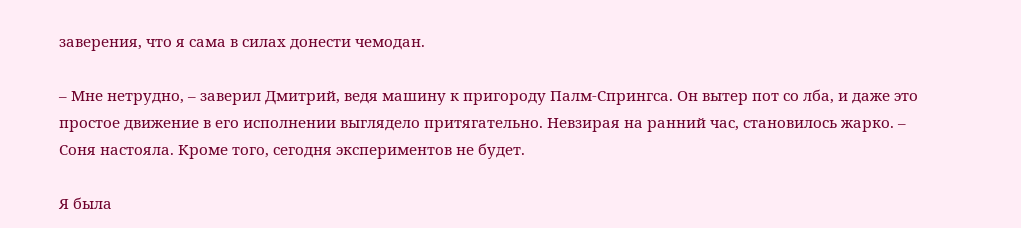заверения, что я сама в силах донести чемодан.

– Мне нетрудно, – заверил Дмитрий, ведя машину к пригороду Палм-Спрингса. Он вытер пот со лба, и даже это простое движение в его исполнении выглядело притягательно. Невзирая на ранний час, становилось жарко. – Соня настояла. Кроме того, сегодня экспериментов не будет.

Я была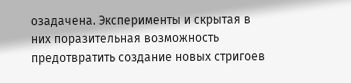озадачена. Эксперименты и скрытая в них поразительная возможность предотвратить создание новых стригоев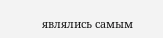являлись самым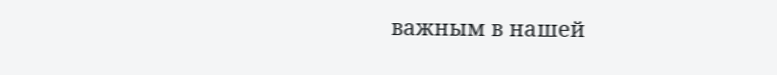важным в нашей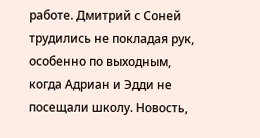работе. Дмитрий с Соней трудились не покладая рук, особенно по выходным, когда Адриан и Эдди не посещали школу. Новость,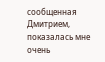сообщенная Дмитрием, показалась мне очень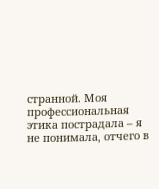странной. Моя профессиональная этика пострадала – я не понимала, отчего в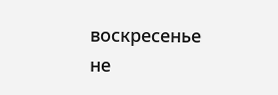воскресенье не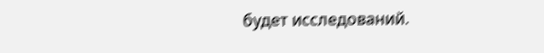будет исследований.